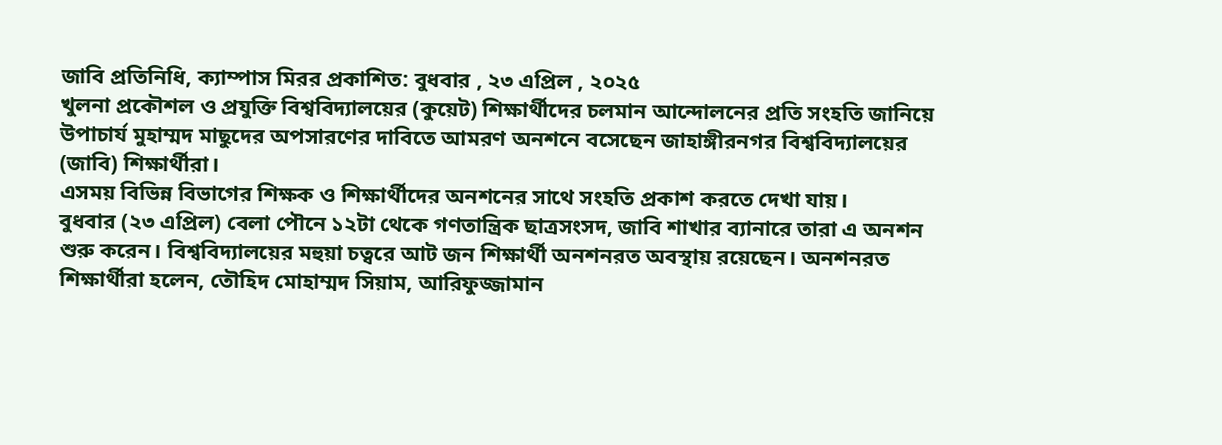জাবি প্রতিনিধি, ক্যাম্পাস মিরর প্রকাশিত: বুধবার , ২৩ এপ্রিল , ২০২৫
খুলনা প্রকৌশল ও প্রযুক্তি বিশ্ববিদ্যালয়ের (কুয়েট) শিক্ষার্থীদের চলমান আন্দোলনের প্রতি সংহতি জানিয়ে উপাচার্য মুহাম্মদ মাছুদের অপসারণের দাবিতে আমরণ অনশনে বসেছেন জাহাঙ্গীরনগর বিশ্ববিদ্যালয়ের (জাবি) শিক্ষার্থীরা।
এসময় বিভিন্ন বিভাগের শিক্ষক ও শিক্ষার্থীদের অনশনের সাথে সংহতি প্রকাশ করতে দেখা যায়।
বুধবার (২৩ এপ্রিল) বেলা পৌনে ১২টা থেকে গণতান্ত্রিক ছাত্রসংসদ, জাবি শাখার ব্যানারে তারা এ অনশন শুরু করেন। বিশ্ববিদ্যালয়ের মহুয়া চত্বরে আট জন শিক্ষার্থী অনশনরত অবস্থায় রয়েছেন। অনশনরত শিক্ষার্থীরা হলেন, তৌহিদ মোহাম্মদ সিয়াম, আরিফুজ্জামান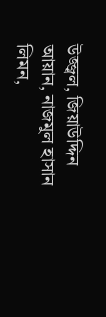উজ্জ্বল, জিয়াউদ্দিন আয়ান, নাজমুল হাসান লিমন,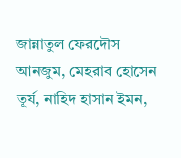জান্নাতুল ফেরদৌস আনজুম, মেহরাব হোসেন তূর্য, নাহিদ হাসান ইমন,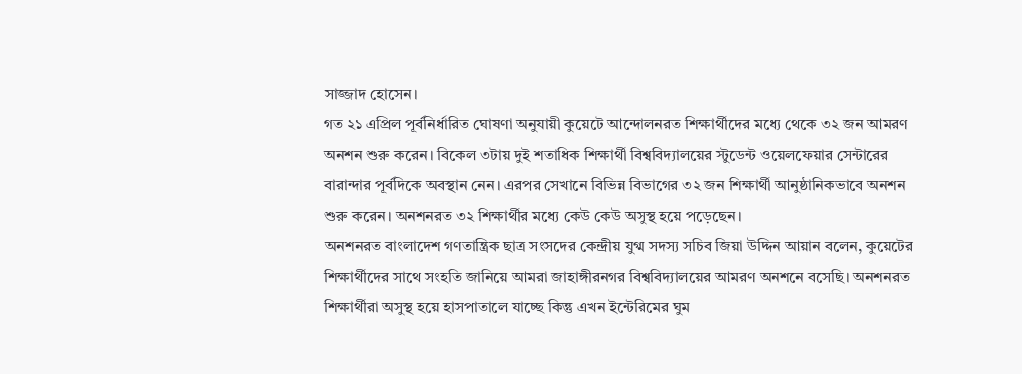সাজ্জাদ হোসেন।
গত ২১ এপ্রিল পূর্বনির্ধারিত ঘোষণা অনুযায়ী কুয়েটে আন্দোলনরত শিক্ষার্থীদের মধ্যে থেকে ৩২ জন আমরণ অনশন শুরু করেন। বিকেল ৩টায় দুই শতাধিক শিক্ষার্থী বিশ্ববিদ্যালয়ের স্টুডেন্ট ওয়েলফেয়ার সেন্টারের বারান্দার পূর্বদিকে অবস্থান নেন। এরপর সেখানে বিভিন্ন বিভাগের ৩২ জন শিক্ষার্থী আনুষ্ঠানিকভাবে অনশন শুরু করেন। অনশনরত ৩২ শিক্ষার্থীর মধ্যে কেউ কেউ অসুস্থ হয়ে পড়েছেন।
অনশনরত বাংলাদেশ গণতান্ত্রিক ছাত্র সংসদের কেন্দ্রীয় যুগ্ম সদস্য সচিব জিয়া উদ্দিন আয়ান বলেন, কুয়েটের শিক্ষার্থীদের সাথে সংহতি জানিয়ে আমরা জাহাঙ্গীরনগর বিশ্ববিদ্যালয়ের আমরণ অনশনে বসেছি। অনশনরত শিক্ষার্থীরা অসুস্থ হয়ে হাসপাতালে যাচ্ছে কিন্তু এখন ইন্টেরিমের ঘুম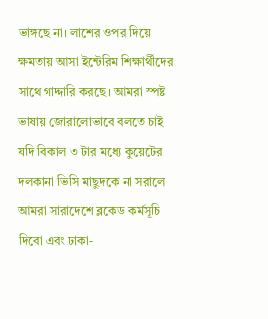ভাঙ্গছে না। লাশের ওপর দিয়ে ক্ষমতায় আসা ইন্টেরিম শিক্ষার্থীদের সাথে গাদ্দারি করছে। আমরা স্পষ্ট ভাষায় জোরালোভাবে বলতে চাই যদি বিকাল ৩ টার মধ্যে কুয়েটের দলকানা ভিসি মাছুদকে না সরালে আমরা সারাদেশে ব্লকেড কর্মসূচি দিবো এবং ঢাকা-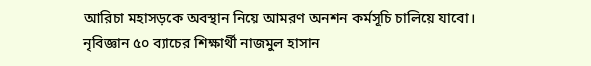আরিচা মহাসড়কে অবস্থান নিয়ে আমরণ অনশন কর্মসূচি চালিয়ে যাবো।
নৃবিজ্ঞান ৫০ ব্যাচের শিক্ষার্থী নাজমুল হাসান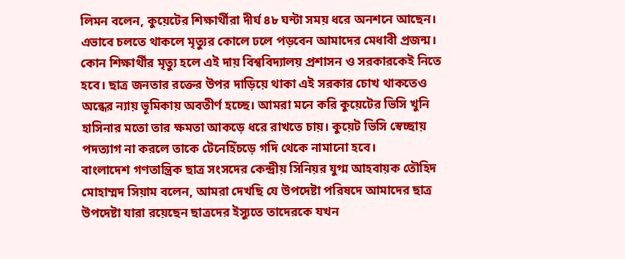লিমন বলেন, কুয়েটের শিক্ষার্থীরা দীর্ঘ ৪৮ ঘন্টা সময় ধরে অনশনে আছেন। এভাবে চলতে থাকলে মৃত্যুর কোলে ঢলে পড়বেন আমাদের মেধাবী প্রজন্ম। কোন শিক্ষার্থীর মৃত্যু হলে এই দায় বিশ্ববিদ্যালয় প্রশাসন ও সরকারকেই নিতে হবে। ছাত্র জনতার রক্তের উপর দাড়িয়ে থাকা এই সরকার চোখ থাকতেও অন্ধের ন্যায় ভূমিকায় অবতীর্ণ হচ্ছে। আমরা মনে করি কুয়েটের ভিসি খুনি হাসিনার মতো তার ক্ষমতা আকড়ে ধরে রাখতে চায়। কুয়েট ভিসি স্বেচ্ছায় পদত্যাগ না করলে তাকে টেনেহিঁচড়ে গদি থেকে নামানো হবে।
বাংলাদেশ গণতান্ত্রিক ছাত্র সংসদের কেন্দ্রীয় সিনিয়র যুগ্ম আহবায়ক তৌহিদ মোহাম্মদ সিয়াম বলেন, আমরা দেখছি যে উপদেষ্টা পরিষদে আমাদের ছাত্র উপদেষ্টা যারা রয়েছেন ছাত্রদের ইস্যুতে তাদেরকে যখন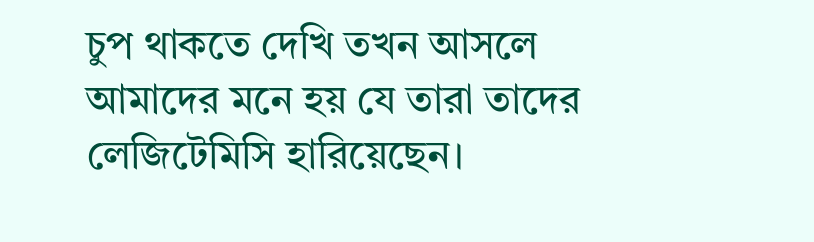চুপ থাকতে দেখি তখন আসলে আমাদের মনে হয় যে তারা তাদের লেজিটেমিসি হারিয়েছেন।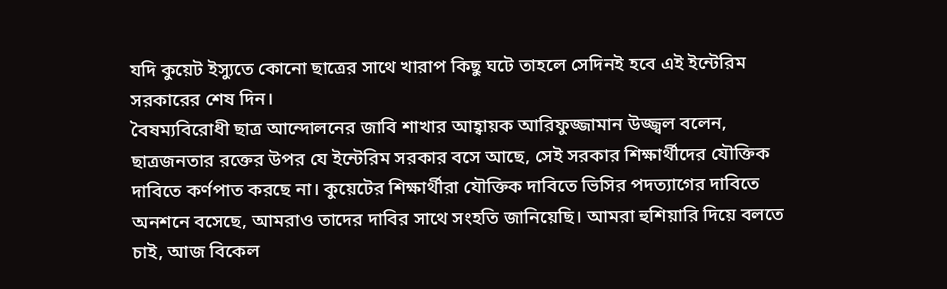যদি কুয়েট ইস্যুতে কোনো ছাত্রের সাথে খারাপ কিছু ঘটে তাহলে সেদিনই হবে এই ইন্টেরিম সরকারের শেষ দিন।
বৈষম্যবিরোধী ছাত্র আন্দোলনের জাবি শাখার আহ্বায়ক আরিফুজ্জামান উজ্জ্বল বলেন, ছাত্রজনতার রক্তের উপর যে ইন্টেরিম সরকার বসে আছে, সেই সরকার শিক্ষার্থীদের যৌক্তিক দাবিতে কর্ণপাত করছে না। কুয়েটের শিক্ষার্থীরা যৌক্তিক দাবিতে ভিসির পদত্যাগের দাবিতে অনশনে বসেছে, আমরাও তাদের দাবির সাথে সংহতি জানিয়েছি। আমরা হুশিয়ারি দিয়ে বলতে চাই, আজ বিকেল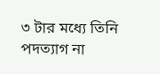৩ টার মধ্যে তিনি পদত্যাগ না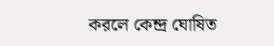করলে কেন্দ্র ঘোষিত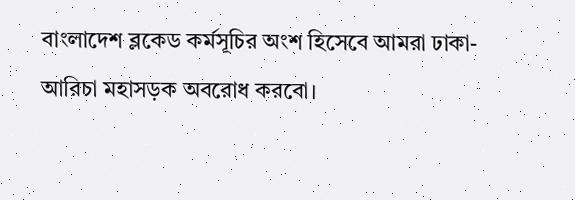বাংলাদেশ ব্লকেড কর্মসূচির অংশ হিসেবে আমরা ঢাকা-আরিচা মহাসড়ক অবরোধ করবো।